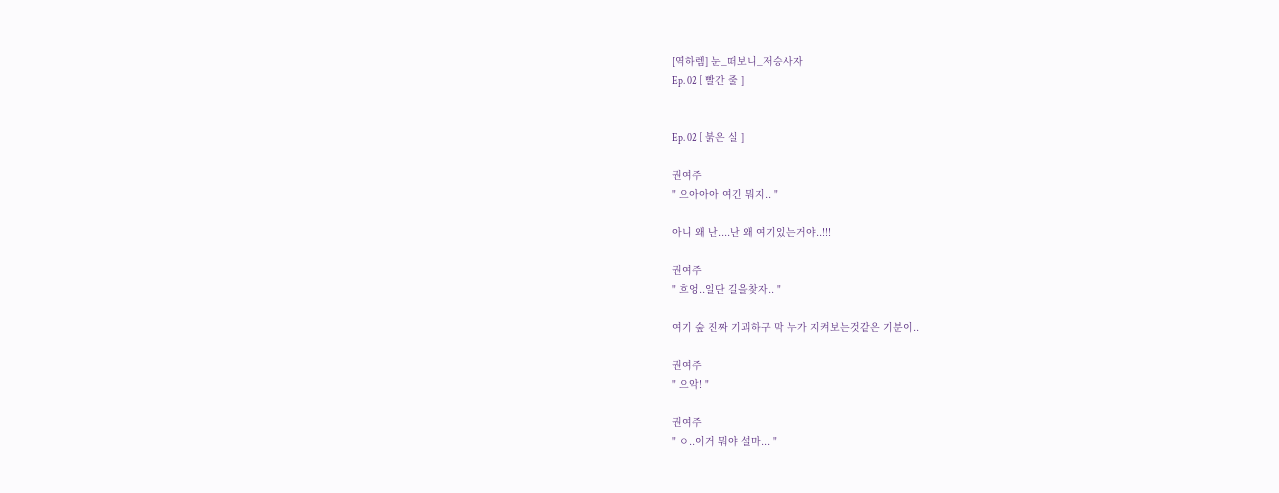[역하렘] 눈_떠보니_저승사자
Ep. 02 [ 빨간 줄 ]


Ep. 02 [ 붉은 실 ]

권여주
" 으아아아 여긴 뭐지.. "

아니 왜 난....난 왜 여기있는거야..!!!

권여주
" 흐엉..일단 길을찾자.. "

여기 숲 진짜 기괴하구 막 누가 지켜보는것같은 기분이..

권여주
" 으악! "

권여주
" ㅇ..이거 뭐야 설마... "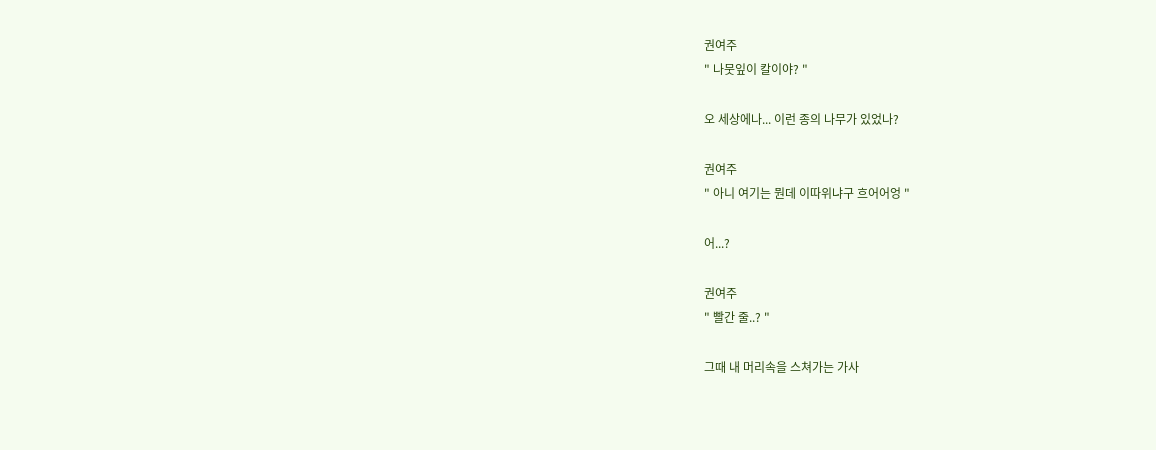권여주
" 나뭇잎이 칼이야? "

오 세상에나... 이런 종의 나무가 있었나?

권여주
" 아니 여기는 뭔데 이따위냐구 흐어어엉 "

어...?

권여주
" 빨간 줄..? "

그때 내 머리속을 스쳐가는 가사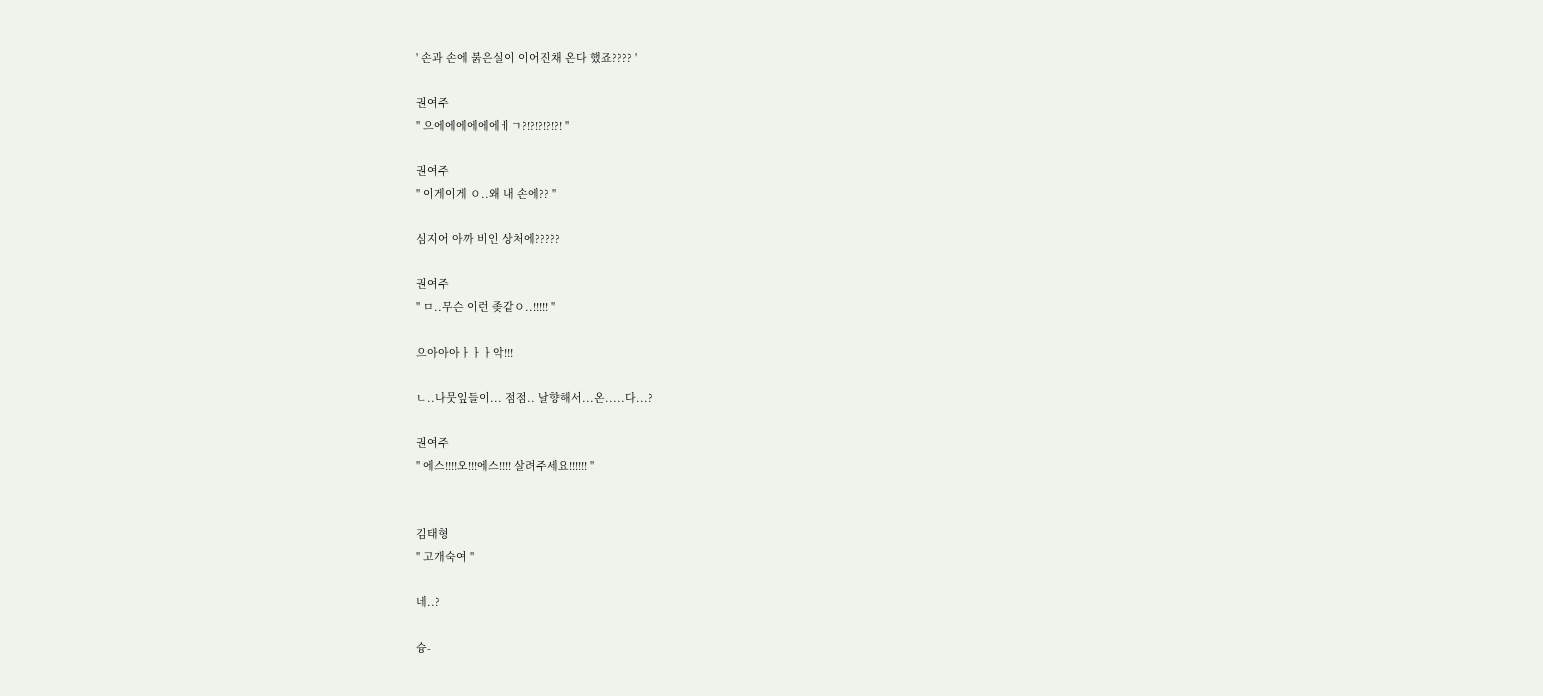' 손과 손에 붉은실이 이어진채 온다 했죠???? '

권여주
" 으에에에에에에ㅔㄱ?!?!?!?!?! "

권여주
" 이게이게 ㅇ..왜 내 손에?? "

심지어 아까 비인 상처에?????

권여주
" ㅁ..무슨 이런 좆같ㅇ..!!!!! "

으아아아ㅏㅏㅏ악!!!

ㄴ..나뭇잎들이... 점점.. 날향해서...온.....다...?

권여주
" 에스!!!!오!!!에스!!!! 살려주세요!!!!!! "


김태형
" 고개숙여 "

네..?

슝-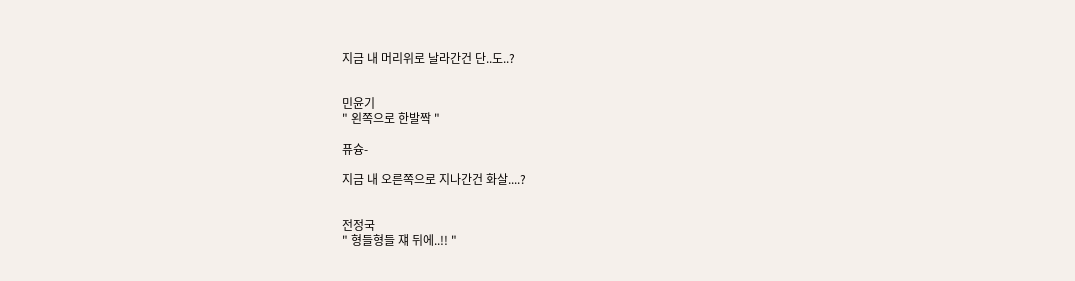지금 내 머리위로 날라간건 단..도..?


민윤기
" 왼쪽으로 한발짝 "

퓨슝-

지금 내 오른쪽으로 지나간건 화살....?


전정국
" 형들형들 쟤 뒤에..!! "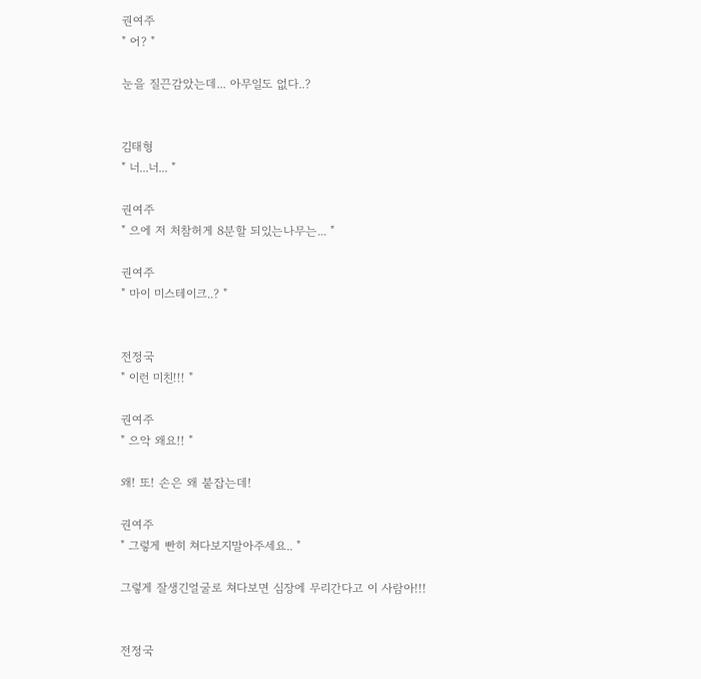권여주
" 어? "

눈을 질끈감았는데... 아무일도 없다..?


김태형
" 너...너... "

권여주
" 으에 저 처참허게 8분할 되있는나무는... "

권여주
" 마이 미스테이크..? "


전정국
" 이런 미친!!! "

권여주
" 으악 왜요!! "

왜! 또! 손은 왜 붙잡는데!

권여주
" 그렇게 빤히 쳐다보지말아주세요.. "

그렇게 잘생긴얼굴로 쳐다보면 심장에 무리간다고 이 사람아!!!


전정국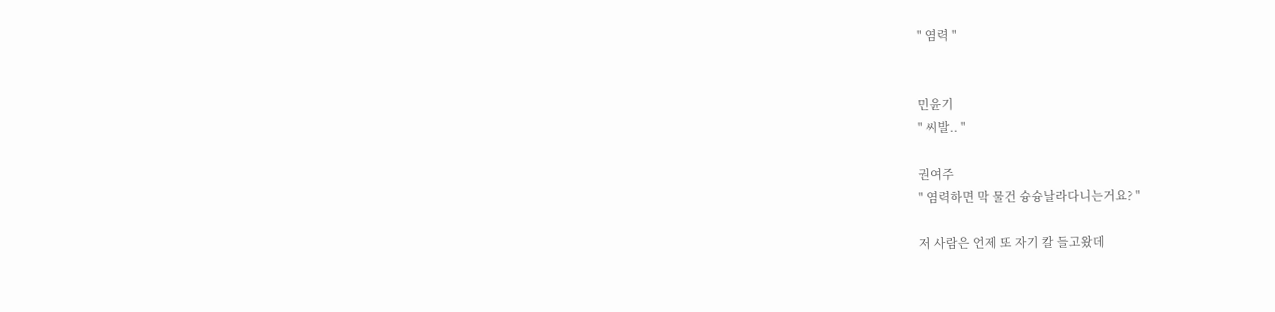" 염력 "


민윤기
" 씨발.. "

권여주
" 염력하면 막 물건 슝슝날라다니는거요? "

저 사람은 언제 또 자기 칼 들고왔데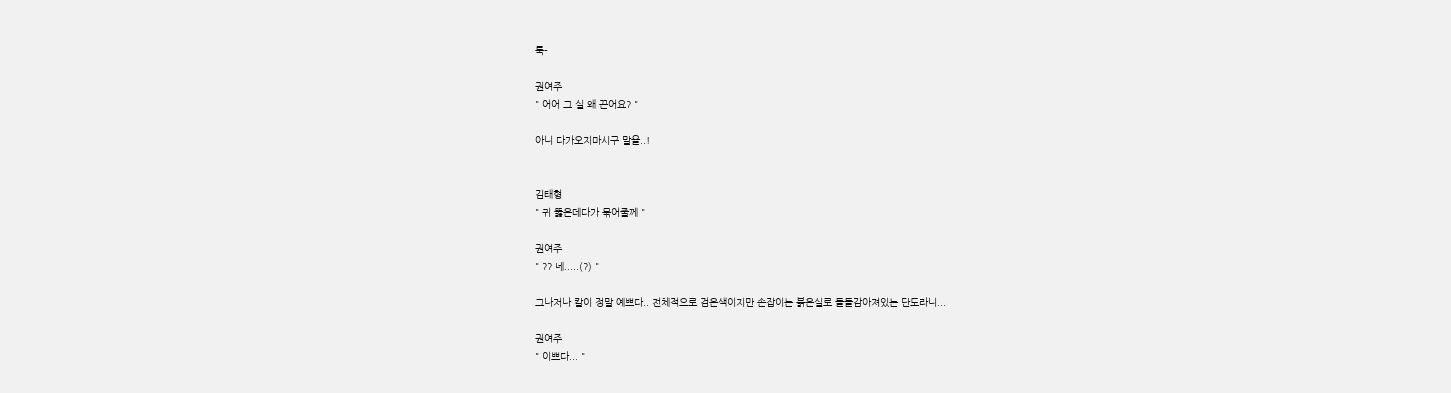툭-

권여주
" 어어 그 실 왜 끈어요? "

아니 다가오지마시구 말을..!


김태형
" 귀 뚫은데다가 묶어줄께 "

권여주
" ?? 네.....(?) "

그나저나 칼이 정말 예쁘다.. 전체적으로 검은색이지만 손잡이는 붉은실로 돌돌감아져있는 단도라니...

권여주
" 이쁘다... "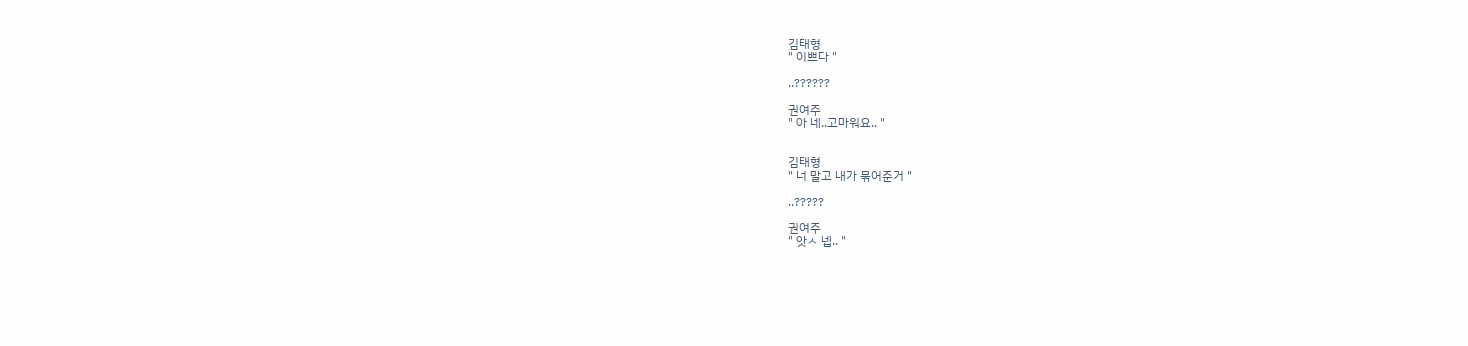김태형
" 이쁘다 "

..??????

권여주
" 아 네..고마워요.. "


김태형
" 너 말고 내가 묶어준거 "

..?????

권여주
" 앗ㅅ 넵.. "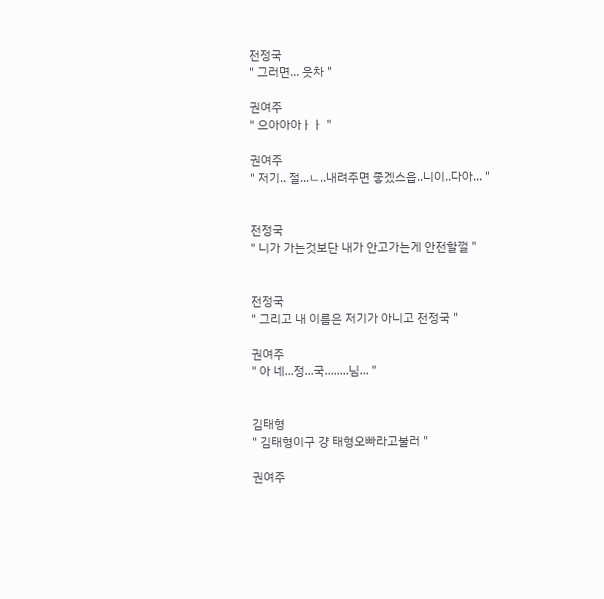전정국
" 그러면... 읏차 "

권여주
" 으아아아ㅏㅏ "

권여주
" 저기.. 절...ㄴ..내려주면 좋겠스읍..니이..다아... "


전정국
" 니가 가는것보단 내가 안고가는게 안전할껄 "


전정국
" 그리고 내 이름은 저기가 아니고 전정국 "

권여주
" 아 네...정...국........님... "


김태형
" 김태형이구 걍 태형오빠라고불러 "

권여주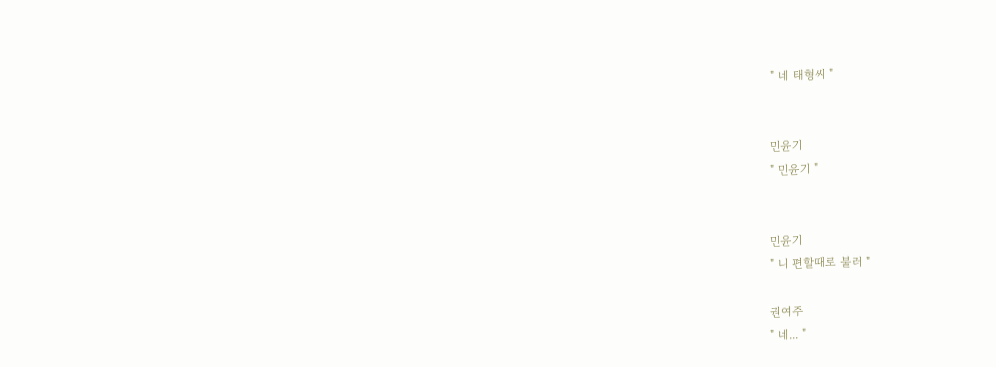" 네 태형씨 "


민윤기
" 민윤기 "


민윤기
" 니 편할때로 불러 "

권여주
" 네... "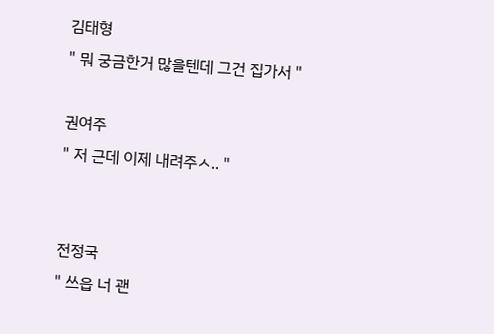김태형
" 뭐 궁금한거 많을텐데 그건 집가서 "

권여주
" 저 근데 이제 내려주ㅅ.. "


전정국
" 쓰읍 너 괜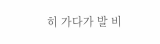히 가다가 발 비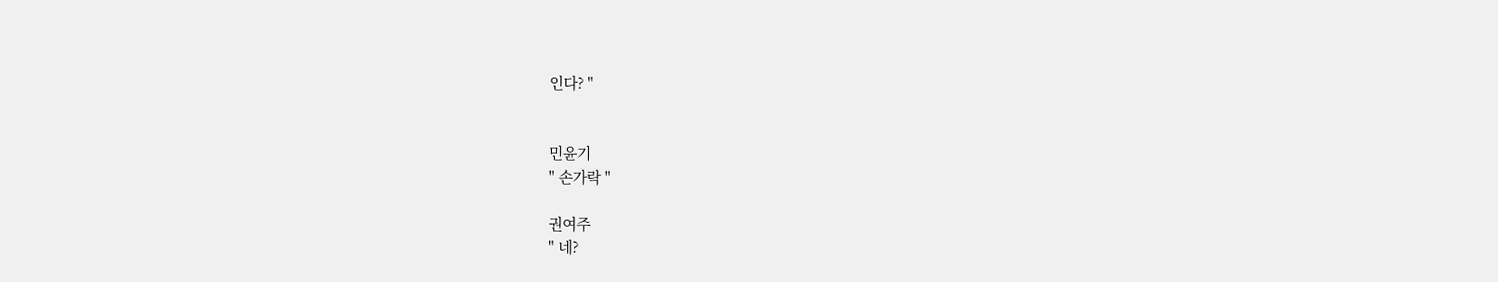인다? "


민윤기
" 손가락 "

권여주
" 네?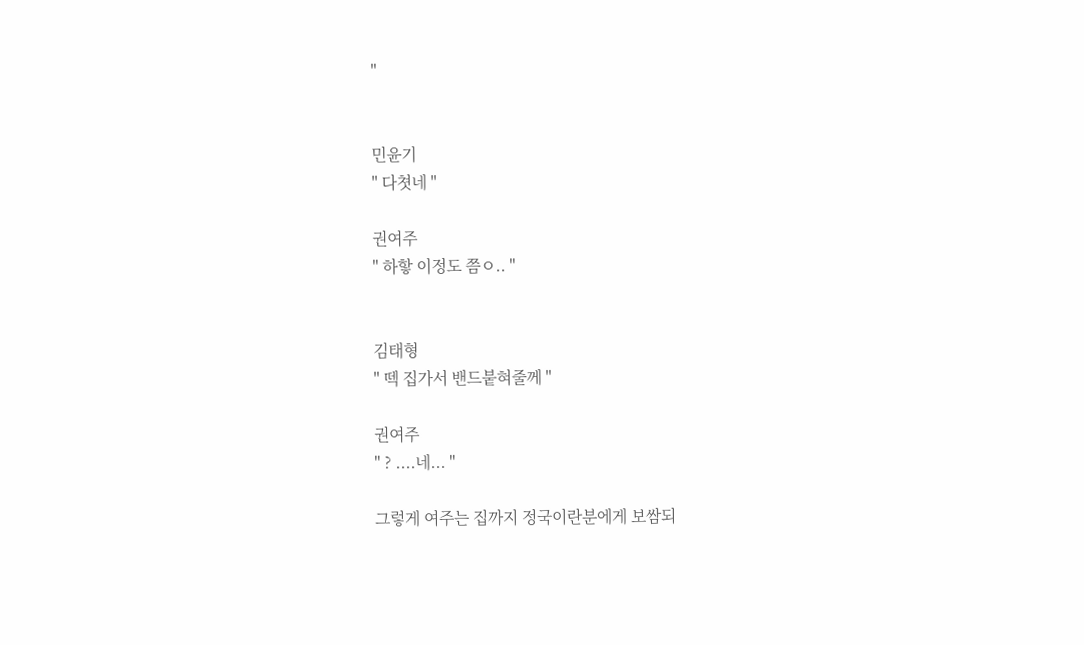"


민윤기
" 다쳣네 "

권여주
" 하핳 이정도 쯤ㅇ.. "


김태형
" 떽 집가서 밴드붙혀줄께 "

권여주
" ? ....네... "

그렇게 여주는 집까지 정국이란분에게 보쌈되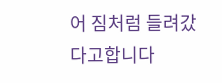어 짐처럼 들려갔다고합니다